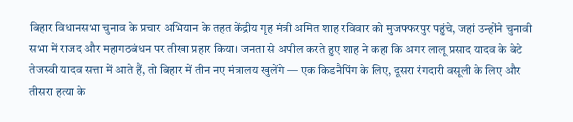बिहार विधानसभा चुनाव के प्रचार अभियान के तहत केंद्रीय गृह मंत्री अमित शाह रविवार को मुजफ्फरपुर पहुंचे, जहां उन्होंने चुनावी सभा में राजद और महागठबंधन पर तीखा प्रहार किया। जनता से अपील करते हुए शाह ने कहा कि अगर लालू प्रसाद यादव के बेटे तेजस्वी यादव सत्ता में आते हैं, तो बिहार में तीन नए मंत्रालय खुलेंगे — एक किडनैपिंग के लिए, दूसरा रंगदारी वसूली के लिए और तीसरा हत्या के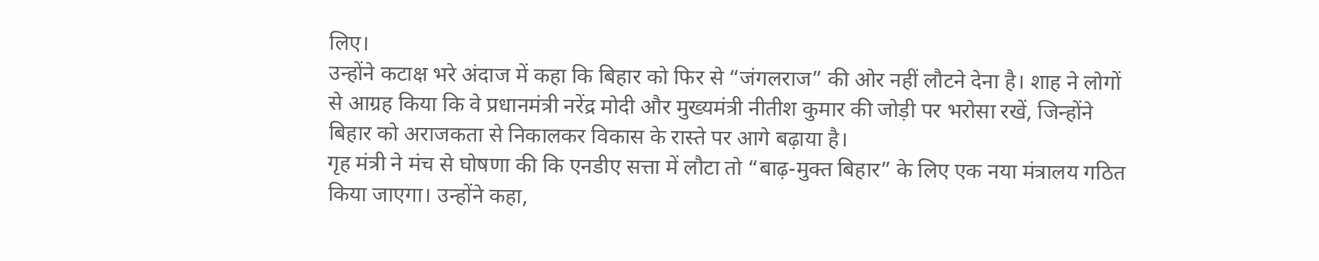लिए।
उन्होंने कटाक्ष भरे अंदाज में कहा कि बिहार को फिर से “जंगलराज” की ओर नहीं लौटने देना है। शाह ने लोगों से आग्रह किया कि वे प्रधानमंत्री नरेंद्र मोदी और मुख्यमंत्री नीतीश कुमार की जोड़ी पर भरोसा रखें, जिन्होंने बिहार को अराजकता से निकालकर विकास के रास्ते पर आगे बढ़ाया है।
गृह मंत्री ने मंच से घोषणा की कि एनडीए सत्ता में लौटा तो “बाढ़-मुक्त बिहार” के लिए एक नया मंत्रालय गठित किया जाएगा। उन्होंने कहा,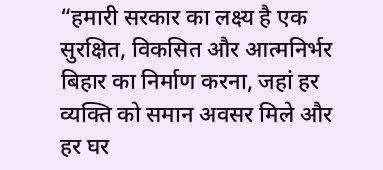“हमारी सरकार का लक्ष्य है एक सुरक्षित, विकसित और आत्मनिर्भर बिहार का निर्माण करना, जहां हर व्यक्ति को समान अवसर मिले और हर घर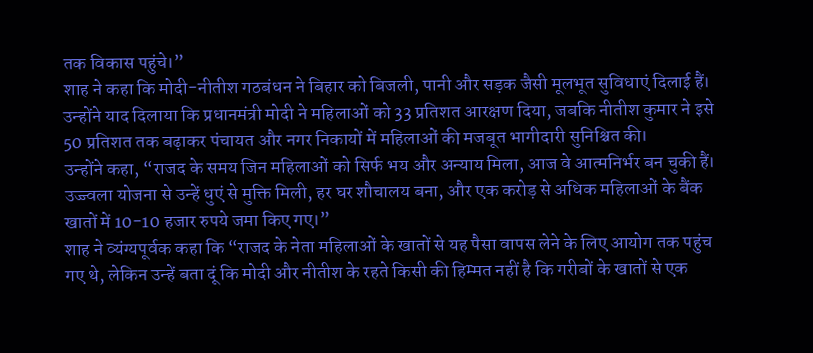तक विकास पहुंचे।”
शाह ने कहा कि मोदी-नीतीश गठबंधन ने बिहार को बिजली, पानी और सड़क जैसी मूलभूत सुविधाएं दिलाई हैं। उन्होंने याद दिलाया कि प्रधानमंत्री मोदी ने महिलाओं को 33 प्रतिशत आरक्षण दिया, जबकि नीतीश कुमार ने इसे 50 प्रतिशत तक बढ़ाकर पंचायत और नगर निकायों में महिलाओं की मजबूत भागीदारी सुनिश्चित की।
उन्होंने कहा, “राजद के समय जिन महिलाओं को सिर्फ भय और अन्याय मिला, आज वे आत्मनिर्भर बन चुकी हैं। उज्ज्वला योजना से उन्हें धुएं से मुक्ति मिली, हर घर शौचालय बना, और एक करोड़ से अधिक महिलाओं के बैंक खातों में 10-10 हजार रुपये जमा किए गए।”
शाह ने व्यंग्यपूर्वक कहा कि “राजद के नेता महिलाओं के खातों से यह पैसा वापस लेने के लिए आयोग तक पहुंच गए थे, लेकिन उन्हें बता दूं कि मोदी और नीतीश के रहते किसी की हिम्मत नहीं है कि गरीबों के खातों से एक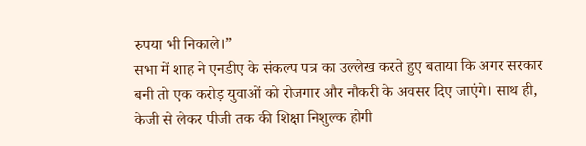रुपया भी निकाले।”
सभा में शाह ने एनडीए के संकल्प पत्र का उल्लेख करते हुए बताया कि अगर सरकार बनी तो एक करोड़ युवाओं को रोजगार और नौकरी के अवसर दिए जाएंगे। साथ ही, केजी से लेकर पीजी तक की शिक्षा निशुल्क होगी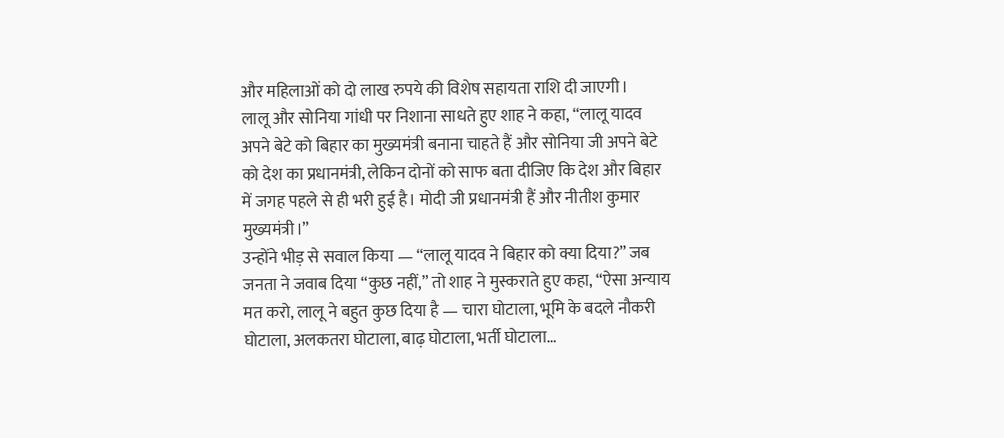और महिलाओं को दो लाख रुपये की विशेष सहायता राशि दी जाएगी।
लालू और सोनिया गांधी पर निशाना साधते हुए शाह ने कहा, “लालू यादव अपने बेटे को बिहार का मुख्यमंत्री बनाना चाहते हैं और सोनिया जी अपने बेटे को देश का प्रधानमंत्री, लेकिन दोनों को साफ बता दीजिए कि देश और बिहार में जगह पहले से ही भरी हुई है। मोदी जी प्रधानमंत्री हैं और नीतीश कुमार मुख्यमंत्री।”
उन्होंने भीड़ से सवाल किया — “लालू यादव ने बिहार को क्या दिया?” जब जनता ने जवाब दिया “कुछ नहीं,” तो शाह ने मुस्कराते हुए कहा, “ऐसा अन्याय मत करो, लालू ने बहुत कुछ दिया है — चारा घोटाला, भूमि के बदले नौकरी घोटाला, अलकतरा घोटाला, बाढ़ घोटाला, भर्ती घोटाला…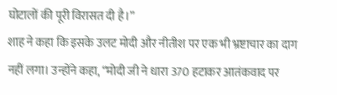घोटालों की पूरी विरासत दी है।”
शाह ने कहा कि इसके उलट मोदी और नीतीश पर एक भी भ्रष्टाचार का दाग नहीं लगा। उन्होंने कहा, “मोदी जी ने धारा 370 हटाकर आतंकवाद पर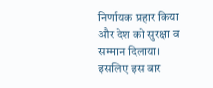निर्णायक प्रहार किया और देश को सुरक्षा व सम्मान दिलाया। इसलिए इस बार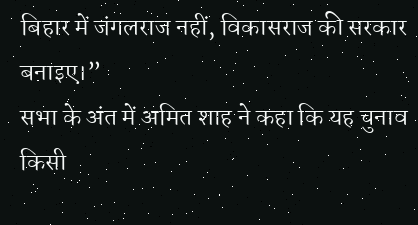बिहार में जंगलराज नहीं, विकासराज की सरकार बनाइए।”
सभा के अंत में अमित शाह ने कहा कि यह चुनाव किसी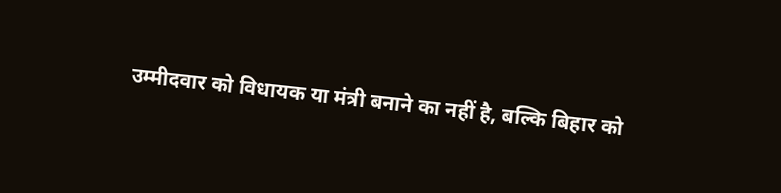उम्मीदवार को विधायक या मंत्री बनाने का नहीं है, बल्कि बिहार को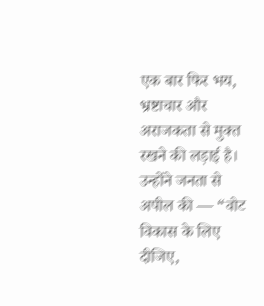एक बार फिर भय, भ्रष्टाचार और अराजकता से मुक्त रखने की लड़ाई है। उन्होंने जनता से अपील की — “वोट विकास के लिए दीजिए,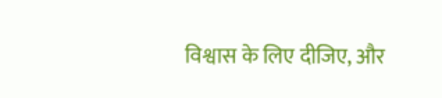विश्वास के लिए दीजिए, और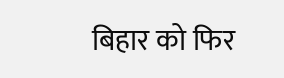बिहार को फिर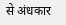से अंधकार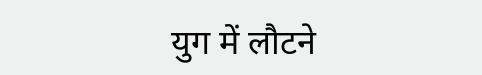युग में लौटने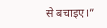से बचाइए।”